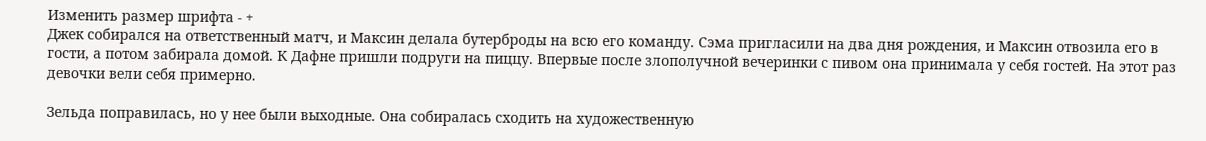Изменить размер шрифта - +
Джек собирался на ответственный матч, и Максин делала бутерброды на всю его команду. Сэма пригласили на два дня рождения, и Максин отвозила его в гости, а потом забирала домой. К Дафне пришли подруги на пиццу. Впервые после злополучной вечеринки с пивом она принимала у себя гостей. На этот раз девочки вели себя примерно.

Зельда поправилась, но у нее были выходные. Она собиралась сходить на художественную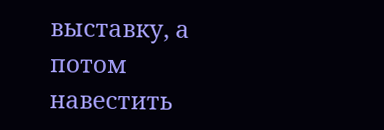выставку, а потом навестить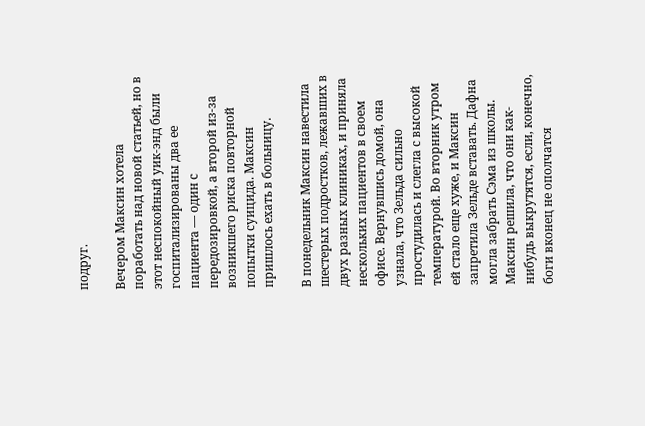подруг.

Вечером Максин хотела поработать над новой статьей, но в этот неспокойный уик-энд были госпитализированы два ее пациента — один с передозировкой, а второй из-за возникшего риска повторной попытки суицида. Максин пришлось ехать в больницу.

В понедельник Максин навестила шестерых подростков, лежавших в двух разных клиниках, и приняла нескольких пациентов в своем офисе. Вернувшись домой, она узнала, что Зельда сильно простудилась и слегла с высокой температурой. Во вторник утром ей стало еще хуже, и Максин запретила Зельде вставать. Дафна могла забрать Сэма из школы. Максин решила, что они как-нибудь выкрутятся, если, конечно, боги вконец не ополчатся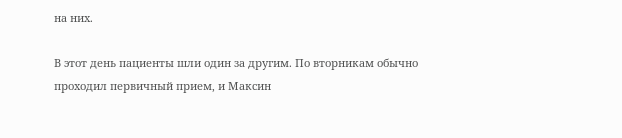на них.

В этот день пациенты шли один за другим. По вторникам обычно проходил первичный прием, и Максин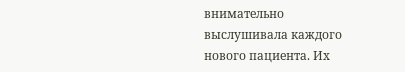внимательно выслушивала каждого нового пациента. Их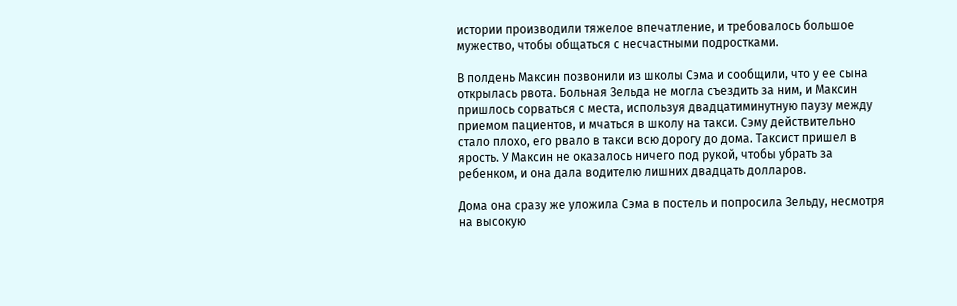истории производили тяжелое впечатление, и требовалось большое мужество, чтобы общаться с несчастными подростками.

В полдень Максин позвонили из школы Сэма и сообщили, что у ее сына открылась рвота. Больная Зельда не могла съездить за ним, и Максин пришлось сорваться с места, используя двадцатиминутную паузу между приемом пациентов, и мчаться в школу на такси. Сэму действительно стало плохо, его рвало в такси всю дорогу до дома. Таксист пришел в ярость. У Максин не оказалось ничего под рукой, чтобы убрать за ребенком, и она дала водителю лишних двадцать долларов.

Дома она сразу же уложила Сэма в постель и попросила Зельду, несмотря на высокую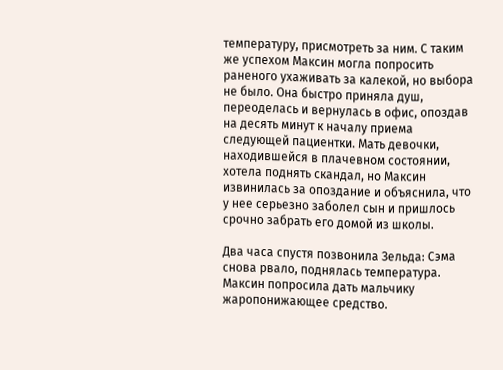температуру, присмотреть за ним. С таким же успехом Максин могла попросить раненого ухаживать за калекой, но выбора не было. Она быстро приняла душ, переоделась и вернулась в офис, опоздав на десять минут к началу приема следующей пациентки. Мать девочки, находившейся в плачевном состоянии, хотела поднять скандал, но Максин извинилась за опоздание и объяснила, что у нее серьезно заболел сын и пришлось срочно забрать его домой из школы.

Два часа спустя позвонила Зельда: Сэма снова рвало, поднялась температура. Максин попросила дать мальчику жаропонижающее средство.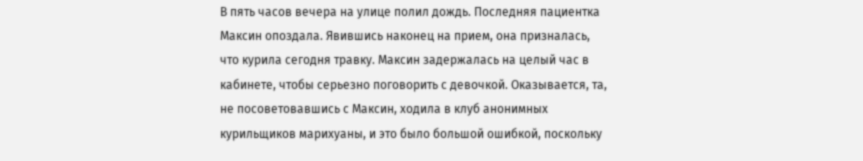В пять часов вечера на улице полил дождь. Последняя пациентка Максин опоздала. Явившись наконец на прием, она призналась, что курила сегодня травку. Максин задержалась на целый час в кабинете, чтобы серьезно поговорить с девочкой. Оказывается, та, не посоветовавшись с Максин, ходила в клуб анонимных курильщиков марихуаны, и это было большой ошибкой, поскольку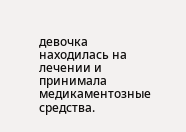девочка находилась на лечении и принимала медикаментозные средства.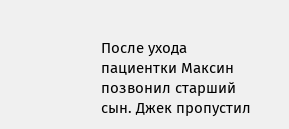После ухода пациентки Максин позвонил старший сын. Джек пропустил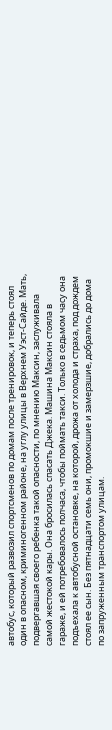автобус, который развозил спортсменов по домам после тренировок, и теперь стоял один в опасном, криминогенном районе, на углу улицы в Верхнем Уэст-Сайде. Мать, подвергавшая своего ребенка такой опасности, по мнению Максин, заслуживала самой жестокой кары. Она бросилась спасать Джека. Машина Максин стояла в гараже, и ей потребовалось полчаса, чтобы поймать такси. Только в седьмом часу она подъехала к автобусной остановке, на которой, дрожа от холода и страха, под дождем стоял ее сын. Без пятнадцати семь они, промокшие и замерзшие, добрались до дома по запруженным транспортом улицам.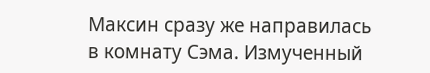Максин сразу же направилась в комнату Сэма. Измученный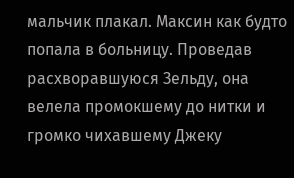мальчик плакал. Максин как будто попала в больницу. Проведав расхворавшуюся Зельду, она велела промокшему до нитки и громко чихавшему Джеку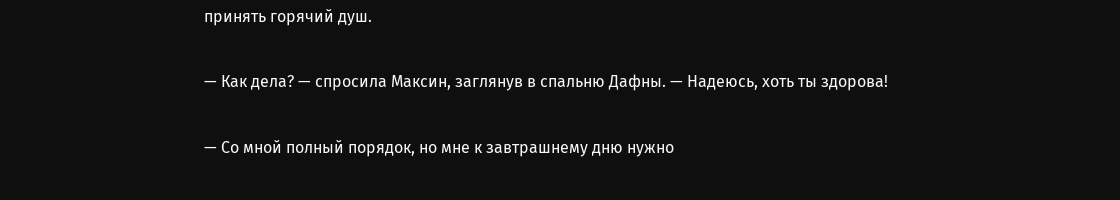принять горячий душ.

— Как дела? — спросила Максин, заглянув в спальню Дафны. — Надеюсь, хоть ты здорова!

— Со мной полный порядок, но мне к завтрашнему дню нужно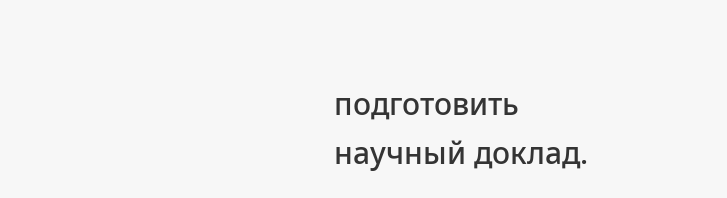подготовить научный доклад.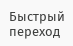Быстрый переход